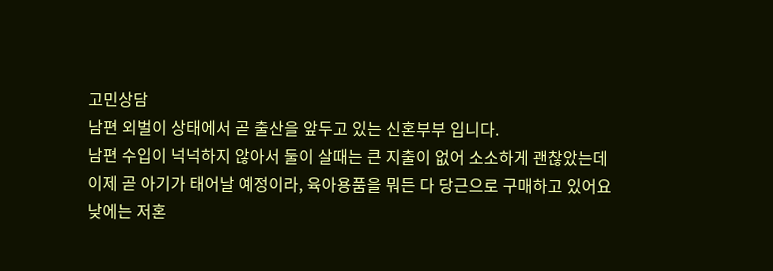고민상담
남편 외벌이 상태에서 곧 출산을 앞두고 있는 신혼부부 입니다.
남편 수입이 넉넉하지 않아서 둘이 살때는 큰 지출이 없어 소소하게 괜찮았는데
이제 곧 아기가 태어날 예정이라, 육아용품을 뭐든 다 당근으로 구매하고 있어요
낮에는 저혼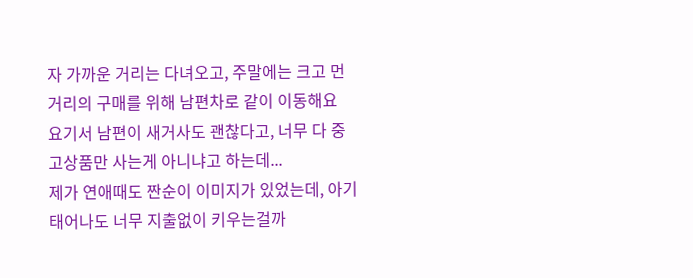자 가까운 거리는 다녀오고, 주말에는 크고 먼거리의 구매를 위해 남편차로 같이 이동해요
요기서 남편이 새거사도 괜찮다고, 너무 다 중고상품만 사는게 아니냐고 하는데...
제가 연애때도 짠순이 이미지가 있었는데, 아기 태어나도 너무 지출없이 키우는걸까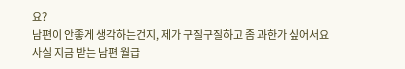요?
남편이 안좋게 생각하는건지, 제가 구질구질하고 좀 과한가 싶어서요
사실 지금 받는 남편 월급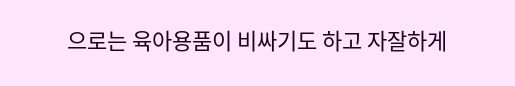으로는 육아용품이 비싸기도 하고 자잘하게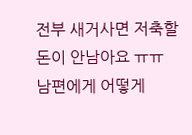전부 새거사면 저축할 돈이 안남아요 ㅠㅠ
남편에게 어떻게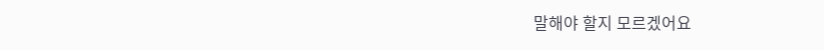말해야 할지 모르겠어요